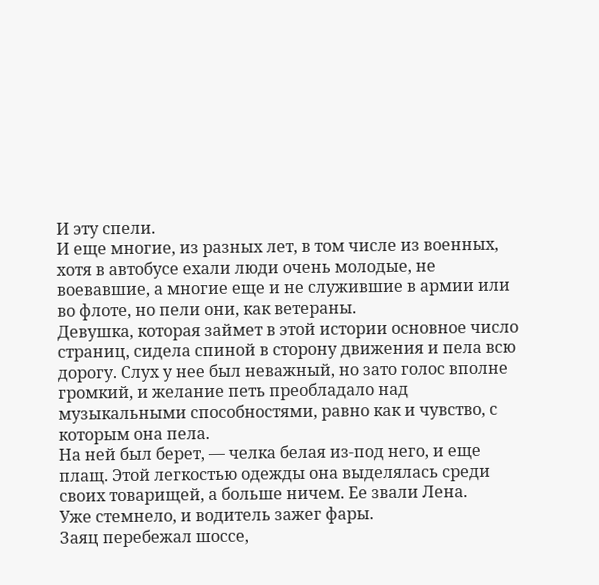И эту спели.
И еще многие, из разных лет, в том числе из военных, хотя в автобусе ехали люди очень молодые, не воевавшие, а многие еще и не служившие в армии или во флоте, но пели они, как ветераны.
Девушка, которая займет в этой истории основное число страниц, сидела спиной в сторону движения и пела всю дорогу. Слух у нее был неважный, но зато голос вполне громкий, и желание петь преобладало над музыкальными способностями, равно как и чувство, с которым она пела.
На ней был берет, — челка белая из-под него, и еще плащ. Этой легкостью одежды она выделялась среди своих товарищей, а больше ничем. Ее звали Лена.
Уже стемнело, и водитель зажег фары.
Заяц перебежал шоссе,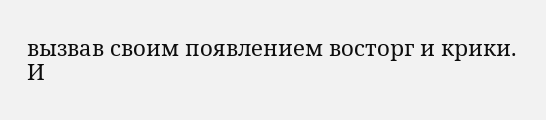вызвав своим появлением восторг и крики.
И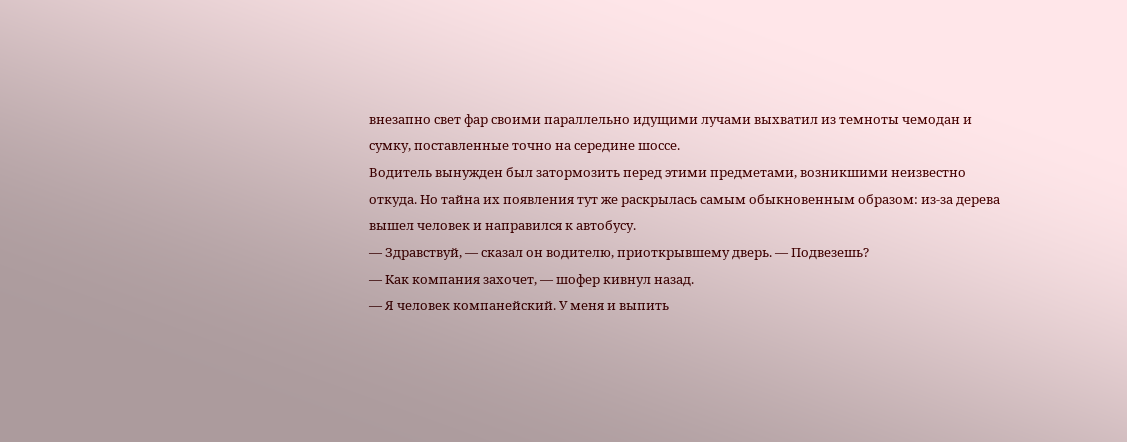внезапно свет фар своими параллельно идущими лучами выхватил из темноты чемодан и сумку, поставленные точно на середине шоссе.
Водитель вынужден был затормозить перед этими предметами, возникшими неизвестно откуда. Но тайна их появления тут же раскрылась самым обыкновенным образом: из-за дерева вышел человек и направился к автобусу.
— Здравствуй, — сказал он водителю, приоткрывшему дверь. — Подвезешь?
— Как компания захочет, — шофер кивнул назад.
— Я человек компанейский. У меня и выпить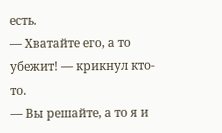есть.
— Хватайте его, а то убежит! — крикнул кто-то.
— Вы решайте, а то я и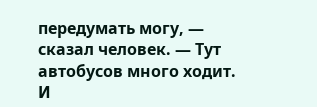передумать могу, — сказал человек. — Тут автобусов много ходит.
И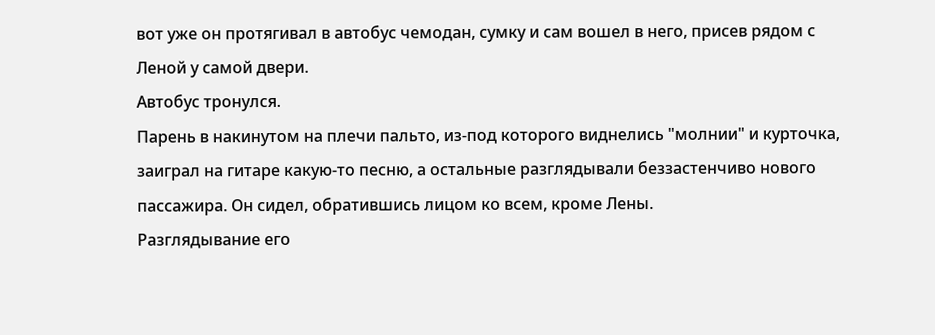вот уже он протягивал в автобус чемодан, сумку и сам вошел в него, присев рядом с Леной у самой двери.
Автобус тронулся.
Парень в накинутом на плечи пальто, из-под которого виднелись "молнии" и курточка, заиграл на гитаре какую-то песню, а остальные разглядывали беззастенчиво нового пассажира. Он сидел, обратившись лицом ко всем, кроме Лены.
Разглядывание его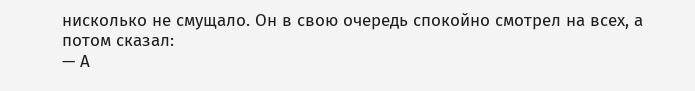нисколько не смущало. Он в свою очередь спокойно смотрел на всех, а потом сказал:
— А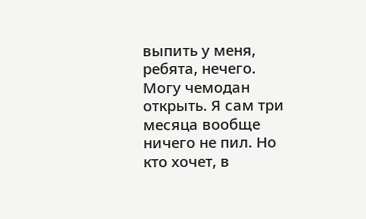выпить у меня, ребята, нечего. Могу чемодан открыть. Я сам три месяца вообще ничего не пил. Но кто хочет, в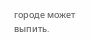городе может выпить.